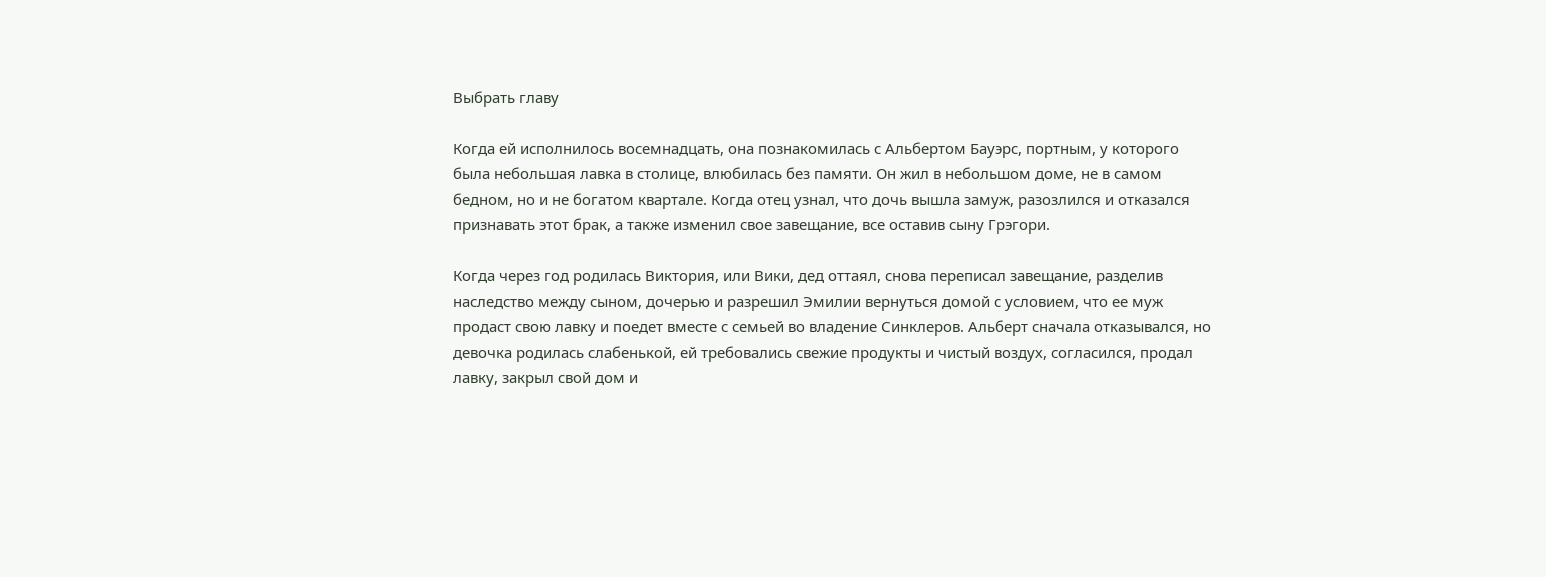Выбрать главу

Когда ей исполнилось восемнадцать, она познакомилась с Альбертом Бауэрс, портным, у которого была небольшая лавка в столице, влюбилась без памяти. Он жил в небольшом доме, не в самом бедном, но и не богатом квартале. Когда отец узнал, что дочь вышла замуж, разозлился и отказался признавать этот брак, а также изменил свое завещание, все оставив сыну Грэгори.

Когда через год родилась Виктория, или Вики, дед оттаял, снова переписал завещание, разделив наследство между сыном, дочерью и разрешил Эмилии вернуться домой с условием, что ее муж продаст свою лавку и поедет вместе с семьей во владение Синклеров. Альберт сначала отказывался, но девочка родилась слабенькой, ей требовались свежие продукты и чистый воздух, согласился, продал лавку, закрыл свой дом и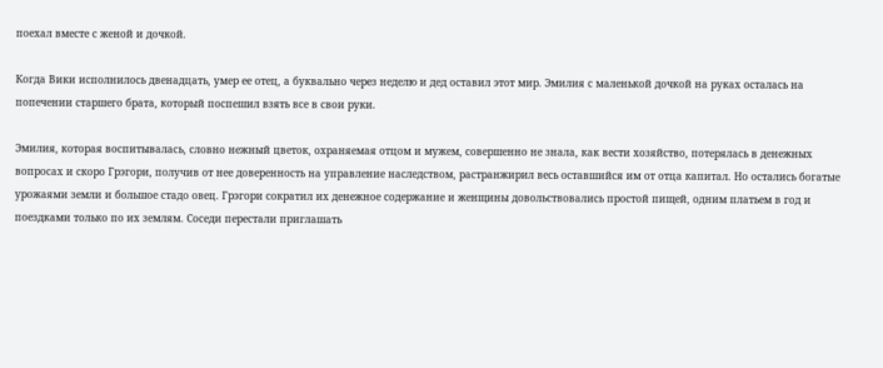поехал вместе с женой и дочкой.

Когда Вики исполнилось двенадцать, умер ее отец, а буквально через неделю и дед оставил этот мир. Эмилия с маленькой дочкой на руках осталась на попечении старшего брата, который поспешил взять все в свои руки.

Эмилия, которая воспитывалась, словно нежный цветок, охраняемая отцом и мужем, совершенно не знала, как вести хозяйство, потерялась в денежных вопросах и скоро Грэгори, получив от нее доверенность на управление наследством, растранжирил весь оставшийся им от отца капитал. Но остались богатые урожаями земли и большое стадо овец. Грэгори сократил их денежное содержание и женщины довольствовались простой пищей, одним платьем в год и поездками только по их землям. Соседи перестали приглашать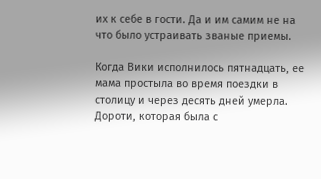их к себе в гости. Да и им самим не на что было устраивать званые приемы.

Когда Вики исполнилось пятнадцать, ее мама простыла во время поездки в столицу и через десять дней умерла. Дороти, которая была с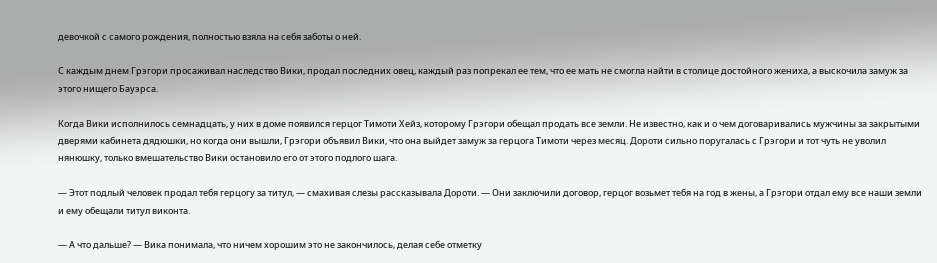девочкой с самого рождения, полностью взяла на себя заботы о ней.

С каждым днем Грэгори просаживал наследство Вики, продал последних овец, каждый раз попрекал ее тем, что ее мать не смогла найти в столице достойного жениха, а выскочила замуж за этого нищего Бауэрса.

Когда Вики исполнилось семнадцать, у них в доме появился герцог Тимоти Хейз, которому Грэгори обещал продать все земли. Не известно, как и о чем договаривались мужчины за закрытыми дверями кабинета дядюшки, но когда они вышли, Грэгори объявил Вики, что она выйдет замуж за герцога Тимоти через месяц. Дороти сильно поругалась с Грэгори и тот чуть не уволил нянюшку, только вмешательство Вики остановило его от этого подлого шага.

— Этот подлый человек продал тебя герцогу за титул, — смахивая слезы рассказывала Дороти. — Они заключили договор, герцог возьмет тебя на год в жены, а Грэгори отдал ему все наши земли и ему обещали титул виконта.

— А что дальше? — Вика понимала, что ничем хорошим это не закончилось, делая себе отметку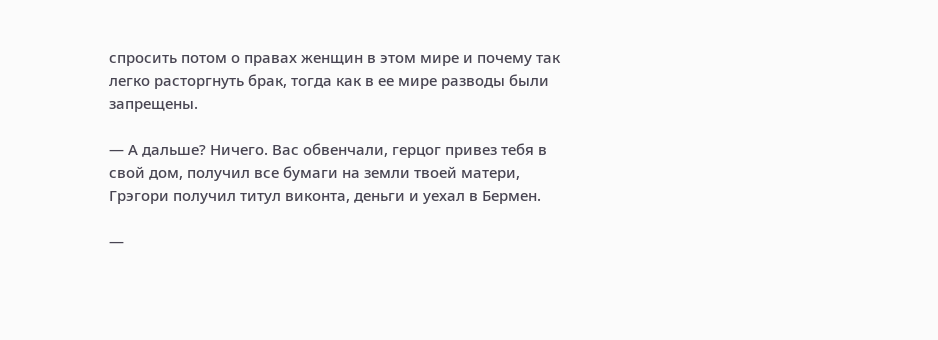спросить потом о правах женщин в этом мире и почему так легко расторгнуть брак, тогда как в ее мире разводы были запрещены.

— А дальше? Ничего. Вас обвенчали, герцог привез тебя в свой дом, получил все бумаги на земли твоей матери, Грэгори получил титул виконта, деньги и уехал в Бермен.

—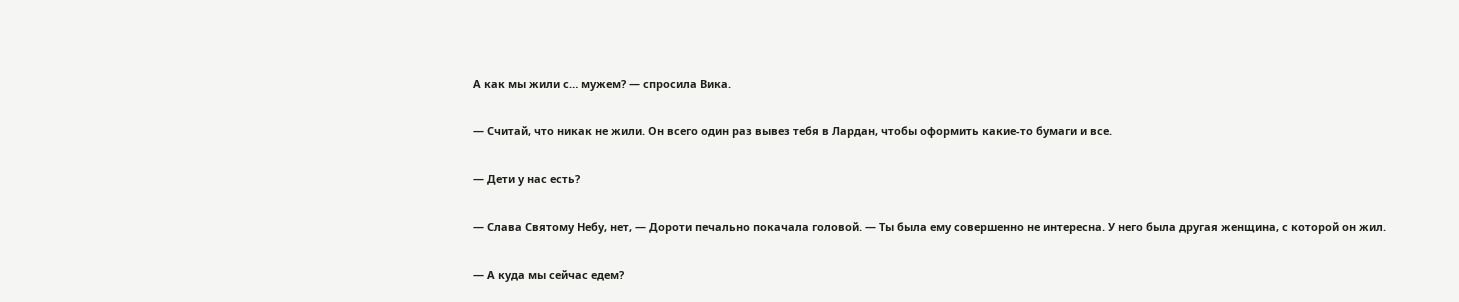А как мы жили с… мужем? — спросила Вика.

— Считай, что никак не жили. Он всего один раз вывез тебя в Лардан, чтобы оформить какие-то бумаги и все.

— Дети у нас есть?

— Слава Святому Небу, нет, — Дороти печально покачала головой. — Ты была ему совершенно не интересна. У него была другая женщина, с которой он жил.

— А куда мы сейчас едем?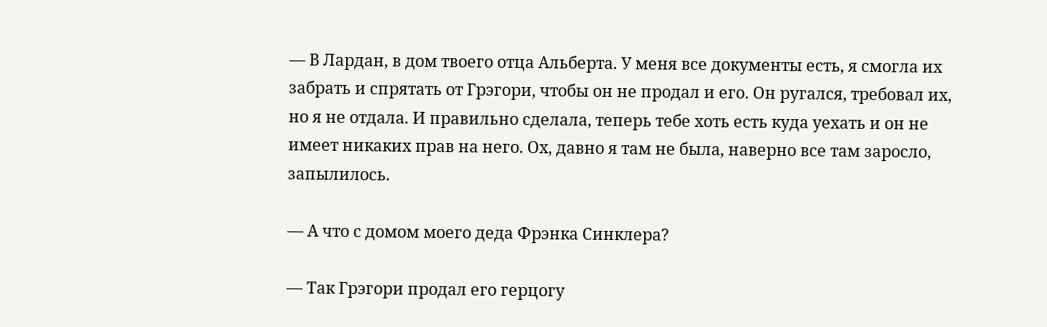— В Лардан, в дом твоего отца Альберта. У меня все документы есть, я смогла их забрать и спрятать от Грэгори, чтобы он не продал и его. Он ругался, требовал их, но я не отдала. И правильно сделала, теперь тебе хоть есть куда уехать и он не имеет никаких прав на него. Ох, давно я там не была, наверно все там заросло, запылилось.

— А что с домом моего деда Фрэнка Синклера?

— Так Грэгори продал его герцогу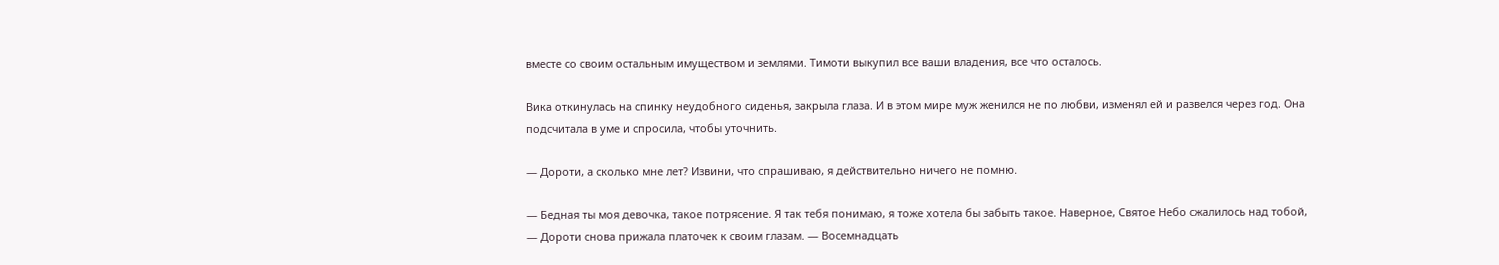вместе со своим остальным имуществом и землями. Тимоти выкупил все ваши владения, все что осталось.

Вика откинулась на спинку неудобного сиденья, закрыла глаза. И в этом мире муж женился не по любви, изменял ей и развелся через год. Она подсчитала в уме и спросила, чтобы уточнить.

— Дороти, а сколько мне лет? Извини, что спрашиваю, я действительно ничего не помню.

— Бедная ты моя девочка, такое потрясение. Я так тебя понимаю, я тоже хотела бы забыть такое. Наверное, Святое Небо сжалилось над тобой, — Дороти снова прижала платочек к своим глазам. — Восемнадцать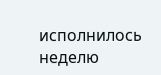исполнилось неделю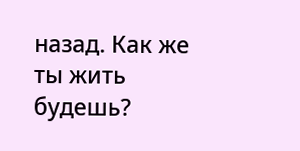назад. Как же ты жить будешь?